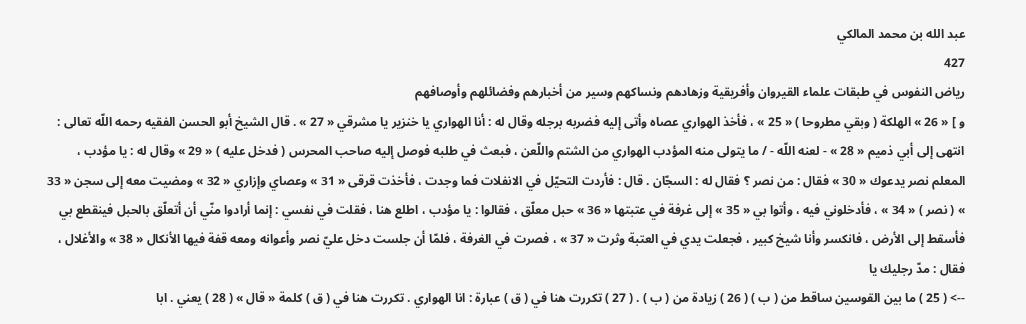عبد الله بن محمد المالكي
427
رياض النفوس في طبقات علماء القيروان وأفريقية وزهادهم ونساكهم وسير من أخبارهم وفضائلهم وأوصافهم
و ] « 26 » الهلكة ( وبقي مطروحا ) « 25 » ، فأخذ الهواري عصاه وأتى إليه فضربه برجله وقال له : أنا الهواري يا خنزير يا مشرقي « 27 » . قال الشيخ أبو الحسن الفقيه رحمه اللّه تعالى : انتهى إلى أبي ذميم « 28 » - لعنه اللّه - / ما يتولى منه المؤدب الهواري من الشتم واللّعن ، فبعث في طلبه فوصل إليه صاحب المحرس ( فدخل عليه ) « 29 » وقال له : يا مؤدب ، المعلم نصر يدعوك « 30 » فقال : من نصر ؟ فقال له : السجّان . قال : فأردت التحيّل في الانفلات فما وجدت ، فأخذت قرقى « 31 » وعصاي وإزاري « 32 » ومضيت معه إلى سجن « 33 » ( نصر ) « 34 » ، فأدخلوني فيه ، وأتوا بي « 35 » إلى غرفة في عتبتها « 36 » حبل معلّق ، فقالوا : يا مؤدب ، اطلع هنا ، فقلت في نفسي : إنما أرادوا منّي أن أتعلّق بالحبل فينقطع بي فأسقط إلى الأرض ، فانكسر وأنا شيخ كبير ، فجعلت يدي في العتبة وثرت « 37 » ، فصرت في الغرفة ، فلمّا أن جلست دخل عليّ نصر وأعوانه ومعه قفة فيها الأنكال « 38 » والأغلال ، فقال : مدّ رجليك يا
--> ( 25 ) ما بين القوسين ساقط من ( ب ) ( 26 ) زيادة من ( ب ) . ( 27 ) تكررت هنا في ( ق ) عبارة : انا الهواري . تكررت هنا في ( ق ) كلمة « قال » ( 28 ) يعني . ابا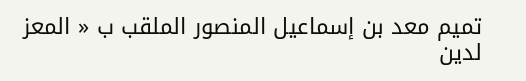تميم معد بن إسماعيل المنصور الملقب ب « المعز لدين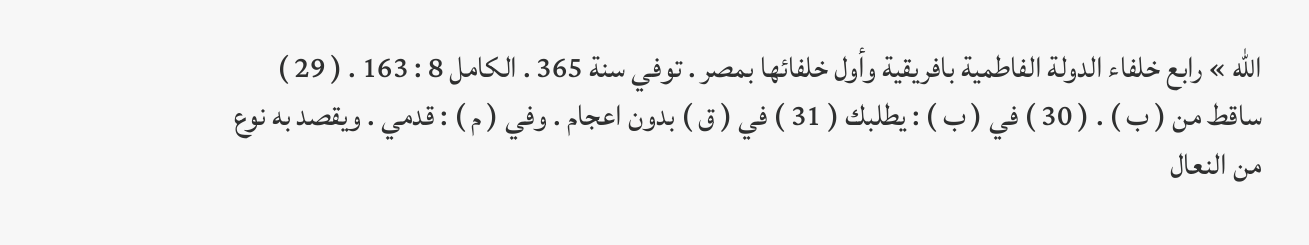اللّه » رابع خلفاء الدولة الفاطمية بافريقية وأول خلفائها بمصر . توفي سنة 365 . الكامل 8 : 163 . ( 29 ) ساقط من ( ب ) . ( 30 ) في ( ب ) : يطلبك ( 31 ) في ( ق ) بدون اعجام . وفي ( م ) : قدمي . ويقصد به نوع من النعال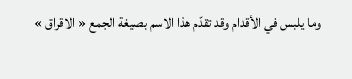وما يلبس في الأقدام وقد تقدّم هذا الاسم بصيغة الجمع « الاقراق »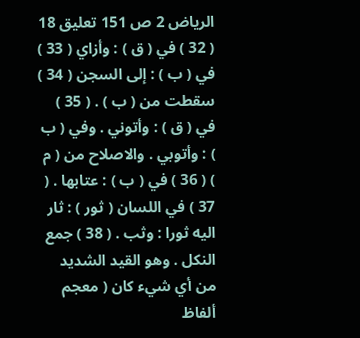الرياض 2 ص 151 تعليق 18 ( 32 ) في ( ق ) : وأزاي ( 33 ) في ( ب ) : إلى السجن ( 34 ) سقطت من ( ب ) . ( 35 ) في ( ق ) : وأتوني . وفي ( ب ) : وأتوبي . والاصلاح من ( م ) ( 36 ) في ( ب ) : عتابها . ( 37 ) في اللسان ( ثور ) : ثار اليه ثورا : وثب . ( 38 ) جمع النكل . وهو القيد الشديد من أي شيء كان ( معجم ألفاظ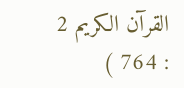القرآن الكريم 2 : 764 )